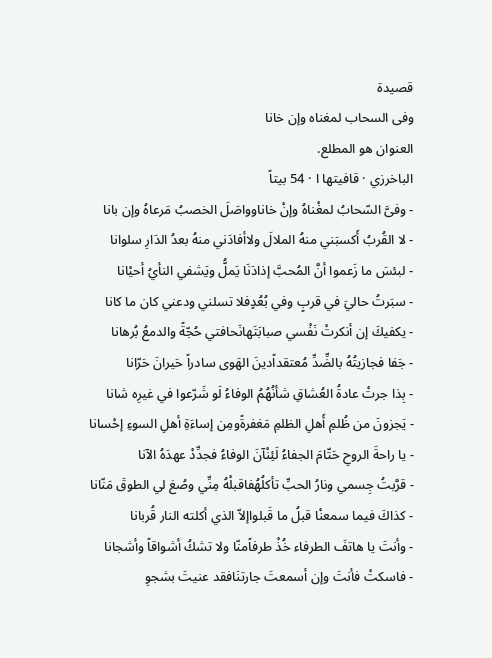قصيدة
وفى السحاب لمغناه وإن خانا
العنوان هو المطلع.
الباخرزي · قافيتها ا · 54 بيتاً
- وفىَّ السّحابُ لمغْناهُ وإنْ خاناوواصَلَ الخصبُ مَرعاهُ وإن بانا
- لا القُربُ أَكسبَني منهُ الملالَ ولاأفادَني منهُ بعدُ الدَارِ سلوانا
- لبئسَ ما زَعموا أنَّ المُحبَّ إذادَنَا يَملُّ ويَشفي النأيُ أحيْانا
- سبَرتُ حاليَ في قربٍ وفي بُعُدٍفلا تسلني ودعني كان ما كانا
- يكفيكَ إن أنكرتْ نَفْسي صبابَتَهانَحافتي حُجّةً والدمعُ بُرهانا
- جَفا فجازيتُهُ بالضِّدِّ مُعتقداًدينَ الهَوى سادراً حَيرانَ حَرّانا
- بِذا جرتْ عادةُ العُشاقِ شأنُهُمُ الوفاءُ لَو شَرّعوا في غيرِه شانا
- يَجزونَ من ظُلمِ أَهلِ الظلمِ مَغفرةًومِن إساءَةِ أهلِ السوءِ إحْسانا
- يا راحةَ الروحِ حَتّامَ الجفاءُ لَئِنْآنَ الوفاءُ فجدِّدْ عهدَهُ الآنا
- قرَّبتُ جِسمي ونارُ الحبِّ تأكلُهُفاقبلْهُ مِنِّي وصُغ لي الطوقَ مَنّانا
- كذاكَ فيما سمعنْا قبلُ ما قَبلواإلاّ الذي أكلته النار قُربانا
- وأنتَ يا هاتفَ الطرفاء خُذْ طرفاًمنّا ولا تشكُ أشواقاً وأشجانا
- فاسكتْ فأنتَ وإن أسمعتَ جارتنَافقد عنيتَ بشجوِ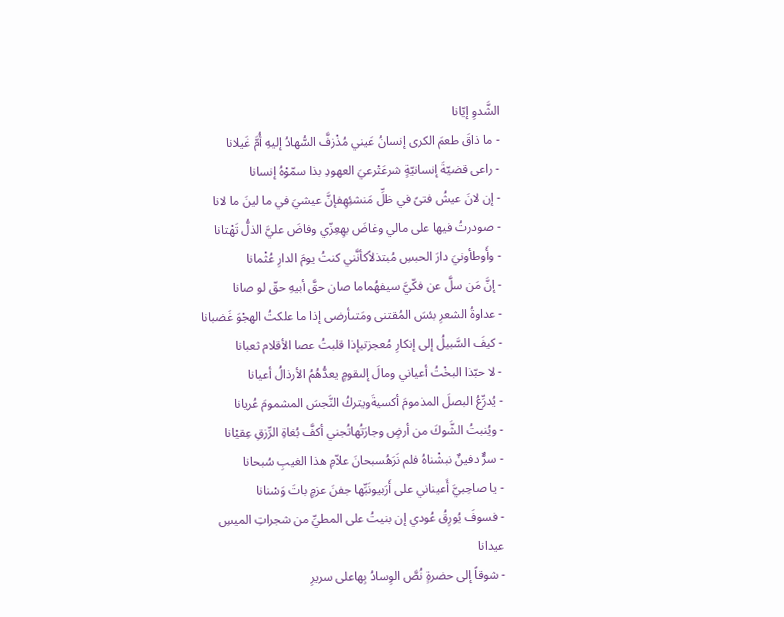الشَّدوِ إيّانا
- ما ذاقَ طعمَ الكرى إنسانُ عَيني مُذْزفَّ السُّهادُ إليهِ أُمَّ غَيلانا
- راعى قضيّةَ إنسانيّةٍ شرعَتْرعيَ العهودِ بذا سمّوْهُ إنسانا
- إن لانَ عيشُ فتىً في ظلِّ مَنشئِهِفإنَّ عيشيَ في ما لينَ ما لانا
- صودرتُ فيها على مالي وغاضَ بهِعِزّي وفاضَ عليَّ الذلُّ تَهْتانا
- وأَوطأونيَ دارَ الحبسِ مُبتذلاًكأنَّني كنتُ يومَ الدارِ عُثْمانا
- إنَّ مَن سلَّ عن فكّيَّ سيفهُماما صان حقَّ أبيهِ حقّ لو صانا
- عداوةُ الشعرِ بئسَ المُقتنى ومَتىأرضى إذا ما علكتُ الهجْوَ غَضبانا
- كيفَ السَّبيلُ إلى إنكارِ مُعجزتيإذا قلبتُ عصا الأقلام ثعبانا
- لا حبّذا البخْتُ أعياني ومالَ إلىقومٍ يعدُّهُمُ الأرذالُ أعيانا
- يُدرِّعُ البصلَ المذمومَ أكسيةَويتركُ النَّجسَ المشمومَ عُريانا
- ويُنبتُ الشَّوكَ من أرضٍ وجارَتُهاتُجني أكفَّ بُغاةِ الرِّزقِ عِقيْانا
- سرٌّ دفينٌ نبشْناهُ فلم نَرَهُسبحانَ علاّمِ هذا الغيبِ سُبحانا
- يا صاحِبيَّ أَعيناني على أَرَبيونَبِّها جفنَ عزمٍ باتَ وَسْنانا
- فسوفَ يُورِقُ عُودي إن بنيتُ على المطيِّ من شجراتِ الميسِ عيدانا
- شوقاً إلى حضرةٍ نُصَّ الوِسادُ بِهاعلى سريرِ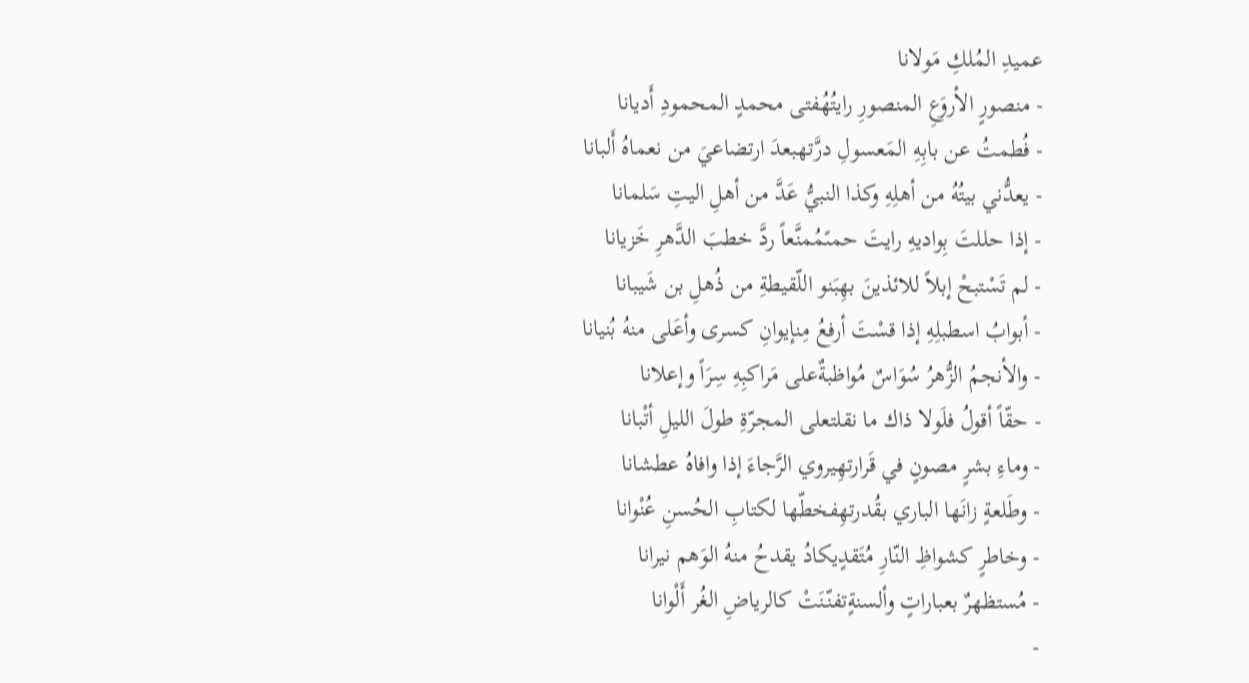عميدِ المُلكِ مَولانا
- منصورٍ الأروَعِ المنصورِ رايتُهُفتى محمدٍ المحمودِ أَديانا
- فُطمتُ عن بابِهِ المَعسولِ درَّتهبعدَ ارتضاعيَ من نعماهُ أَلبانا
- يعدُّني بيتُهُ من أهلِهِ وكذا النبيُّ عَدَّ من أهلِ اليتِ سَلمانا
- إذا حللتَ بِواديهِ رايتَ حمىًمُمنَّعاً ردَّ خطبَ الدَّهرِ خَزيانا
- لم تَسْتبحْ إبلاً للائذينَ بهِبَنو اللّقيطةِ من ذُهلِ بن شَيبانا
- أبوابُ اسطبلِهِ إذا قسْتَ أرفعُ مِنإيوانِ كسرى وأعَلى منهُ بُنيانا
- والأنجمُ الزُّهرُ سُوَاسٌ مُواظبةٌعلى مَراكبِهِ سِرَاً وإعلانا
- حقّاً أقولُ فلَولا ذاك ما نقلتعلى المجرّةِ طولَ الليلِ أتْبانا
- وماءِ بشرٍ مصونٍ في قَرارتهِيروي الرَّجاءَ إذا وافاهُ عطشانا
- وطَلعةٍ زانَها الباري بقُدرتهِفخطّها لكتابِ الحُسنِ عُنْوانا
- وخاطرٍ كشواظِ النّارِ مُتَقدٍيكادُ يقدحُ منهُ الوَهم نيرانا
- مُستظهرٌ بعباراتٍ وألسنةٍتفنّنَتْ كالرياضِ الغُر أَلْوانا
-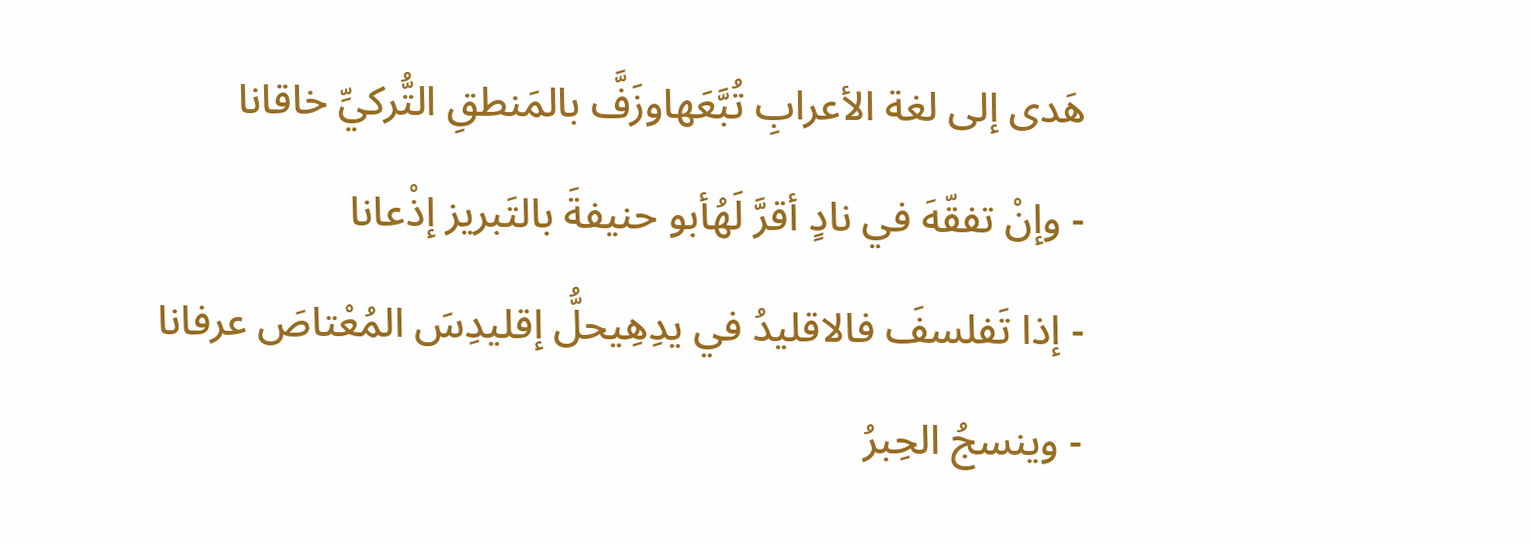هَدى إلى لغة الأعرابِ تُبَّعَهاوزَفَّ بالمَنطقِ التُّركيِّ خاقانا
- وإنْ تفقّهَ في نادٍ أقرَّ لَهُأبو حنيفةَ بالتَبريز إذْعانا
- إذا تَفلسفَ فالاقليدُ في يدِهِيحلُّ إقليدِسَ المُعْتاصَ عرفانا
- وينسجُ الحِبرُ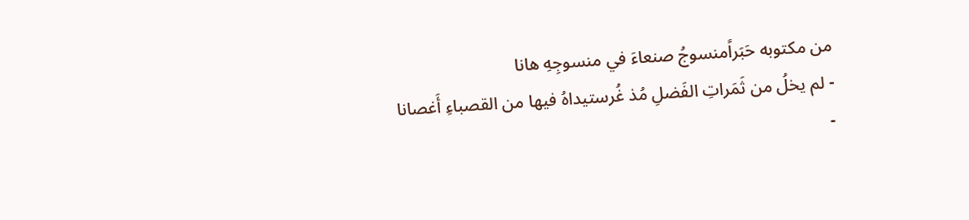من مكتوبه حَبَراًمنسوجُ صنعاءَ في منسوجِهِ هانا
- لم يخلُ من ثَمَراتِ الفَضلِ مُذ غُرستيداهُ فيها من القصباءِ أَغصانا
-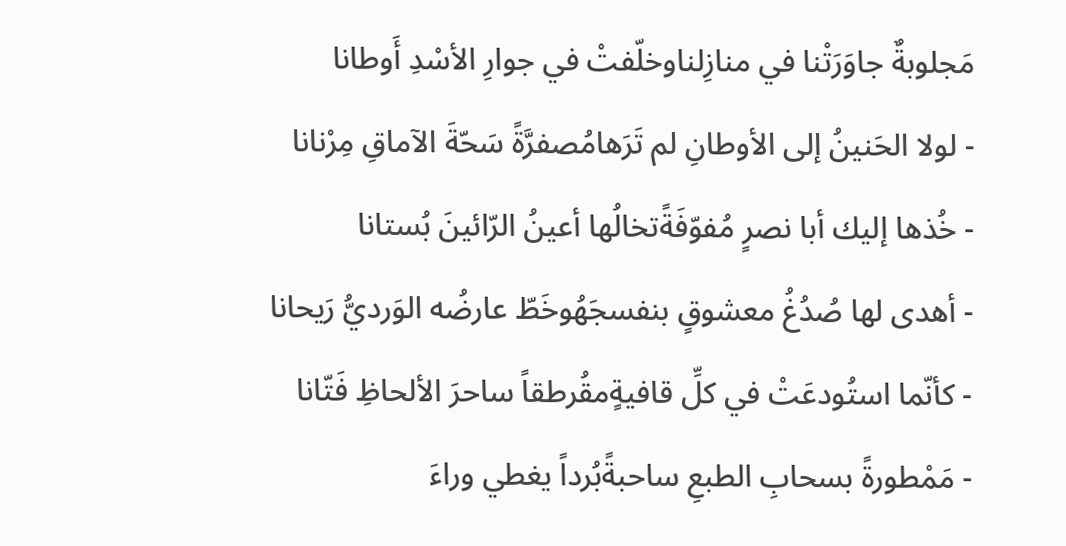مَجلوبةٌ جاوَرَتْنا في منازِلناوخلّفتْ في جوارِ الأسْدِ أَوطانا
- لولا الحَنينُ إلى الأوطانِ لم تَرَهامُصفرَّةً سَحّةَ الآماقِ مِرْنانا
- خُذها إليك أبا نصرٍ مُفوّفَةًتخالُها أعينُ الرّائينَ بُستانا
- أهدى لها صُدُغُ معشوقٍ بنفسجَهُوخَطّ عارضُه الوَرديُّ رَيحانا
- كأنّما استُودعَتْ في كلِّ قافيةٍمقُرطقاً ساحرَ الألحاظِ فَتّانا
- مَمْطورةً بسحابِ الطبعِ ساحبةًبُرداً يغطي وراءَ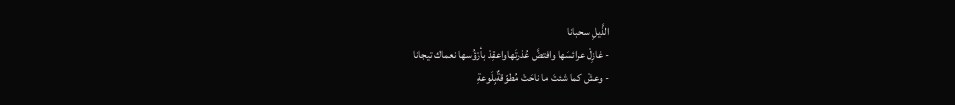الذَّيلِ سحبانا
- غازِلْ عرائسَها وافتضَّ عُذرتَهاواعقِدْ بأرْؤُسها نعماك تيجانا
- وعشْ كما شئتَ ما ناحَتْ مُطوّقةٌبِلَوعةِ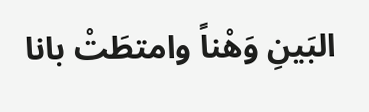البَينِ وَهْناً وامتطَتْ بانا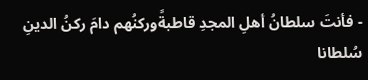- فأنتَ سلطانُ أهلِ المجدِ قاطبةًوركنُهم دامَ ركنُ الدينِ سُلطانا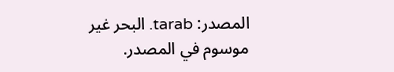المصدر: tarab. البحر غير موسوم في المصدر.